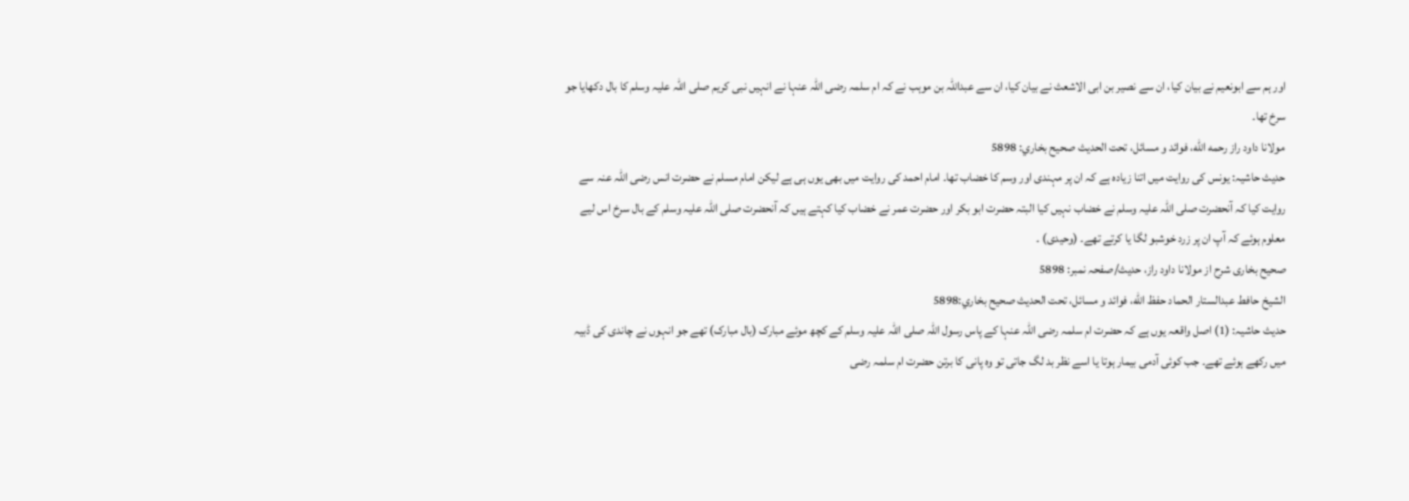اور ہم سے ابونعیم نے بیان کیا، ان سے نصیر بن ابی الاشعث نے بیان کیا، ان سے عبداللہ بن موہب نے کہ ام سلمہ رضی اللہ عنہا نے انہیں نبی کریم صلی اللہ علیہ وسلم کا بال دکھایا جو سرخ تھا۔
مولانا داود راز رحمه الله، فوائد و مسائل، تحت الحديث صحيح بخاري: 5898
حدیث حاشیہ: یونس کی روایت میں اتنا زیادہ ہے کہ ان پر مہندی اور وسم کا خضاب تھا۔ امام احمد کی روایت میں بھی یوں ہی ہے لیکن امام مسلم نے حضرت انس رضی اللہ عنہ سے روایت کیا کہ آنحضرت صلی اللہ علیہ وسلم نے خضاب نہیں کیا البتہ حضرت ابو بکر اور حضرت عمر نے خضاب کیا کہتے ہیں کہ آنحضرت صلی اللہ علیہ وسلم کے بال سرخ اس لیے معلوم ہوئے کہ آپ ان پر زرد خوشبو لگا یا کرتے تھے۔ (وحیدی) ۔
صحیح بخاری شرح از مولانا داود راز، حدیث/صفحہ نمبر: 5898
الشيخ حافط عبدالستار الحماد حفظ الله، فوائد و مسائل، تحت الحديث صحيح بخاري:5898
حدیث حاشیہ: (1) اصل واقعہ یوں ہے کہ حضرت ام سلمہ رضی اللہ عنہا کے پاس رسول اللہ صلی اللہ علیہ وسلم کے کچھ موئے مبارک (بال مبارک) تھے جو انہوں نے چاندی کی ڈبیہ میں رکھے ہوئے تھے۔ جب کوئی آدمی بیمار ہوتا یا اسے نظر بد لگ جاتی تو وہ پانی کا برتن حضرت ام سلمہ رضی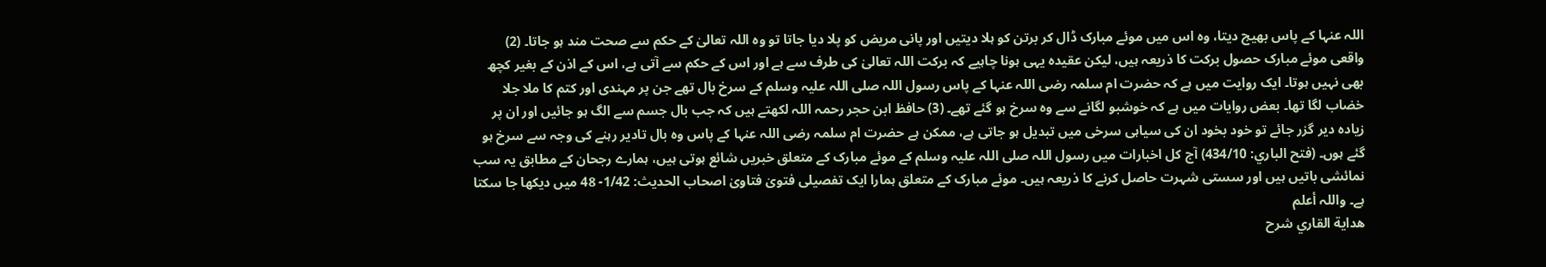اللہ عنہا کے پاس بھیج دیتا، وہ اس میں موئے مبارک ڈال کر برتن کو ہلا دیتیں اور پانی مریض کو پلا دیا جاتا تو وہ اللہ تعالیٰ کے حکم سے صحت مند ہو جاتا۔ (2) واقعی موئے مبارک حصول برکت کا ذریعہ ہیں، لیکن عقیدہ یہی ہونا چاہیے کہ برکت اللہ تعالیٰ کی طرف سے ہے اور اس کے حکم سے آتی ہے، اس کے اذن کے بغیر کچھ بھی نہیں ہوتا۔ ایک روایت میں ہے کہ حضرت ام سلمہ رضی اللہ عنہا کے پاس رسول اللہ صلی اللہ علیہ وسلم کے سرخ بال تھے جن پر مہندی اور کتم کا ملا جلا خضاب لگا تھا۔ بعض روایات میں ہے کہ خوشبو لگانے سے وہ سرخ ہو گئے تھے۔ (3) حافظ ابن حجر رحمہ اللہ لکھتے ہیں کہ جب بال جسم سے الگ ہو جائیں اور ان پر زیادہ دیر گزر جائے تو خود بخود ان کی سیاہی سرخی میں تبدیل ہو جاتی ہے، ممکن ہے حضرت ام سلمہ رضی اللہ عنہا کے پاس وہ بال تادیر رہنے کی وجہ سے سرخ ہو گئے ہوں۔ (فتح الباري: 434/10) آج کل اخبارات میں رسول اللہ صلی اللہ علیہ وسلم کے موئے مبارک کے متعلق خبریں شائع ہوتی ہیں، ہمارے رجحان کے مطابق یہ سب نمائشی باتیں ہیں اور سستی شہرت حاصل کرنے کا ذریعہ ہیں۔ موئے مبارک کے متعلق ہمارا ایک تفصیلی فتویٰ فتاویٰ اصحاب الحدیث: 1/42- 48 میں دیکھا جا سکتا ہے۔ واللہ أعلم
هداية القاري شرح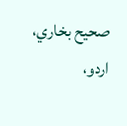صحيح بخاري، اردو،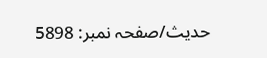حدیث/صفحہ نمبر: 5898